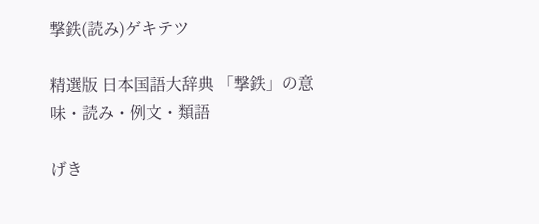撃鉄(読み)ゲキテツ

精選版 日本国語大辞典 「撃鉄」の意味・読み・例文・類語

げき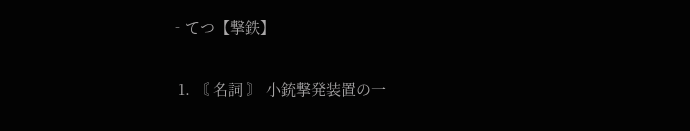‐てつ【撃鉄】

  1. 〘 名詞 〙 小銃撃発装置の一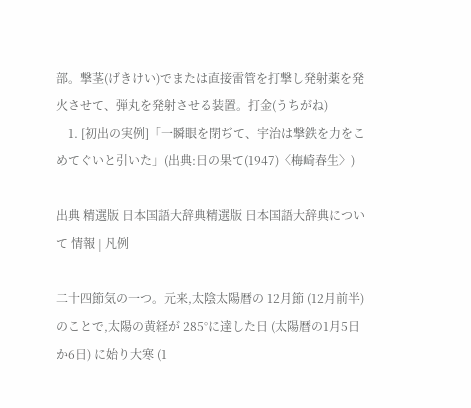部。撃茎(げきけい)でまたは直接雷管を打撃し発射薬を発火させて、弾丸を発射させる装置。打金(うちがね)
    1. [初出の実例]「一瞬眼を閉ぢて、宇治は撃鉄を力をこめてぐいと引いた」(出典:日の果て(1947)〈梅崎春生〉)

出典 精選版 日本国語大辞典精選版 日本国語大辞典について 情報 | 凡例

二十四節気の一つ。元来,太陰太陽暦の 12月節 (12月前半) のことで,太陽の黄経が 285°に達した日 (太陽暦の1月5日か6日) に始り大寒 (1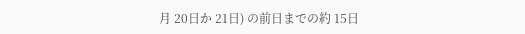月 20日か 21日) の前日までの約 15日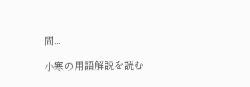間...

小寒の用語解説を読む